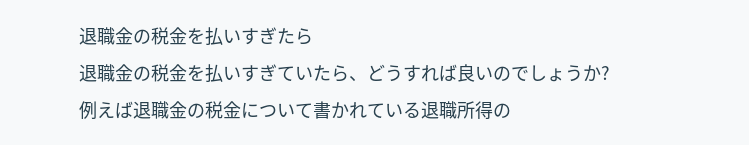退職金の税金を払いすぎたら
退職金の税金を払いすぎていたら、どうすれば良いのでしょうか?例えば退職金の税金について書かれている退職所得の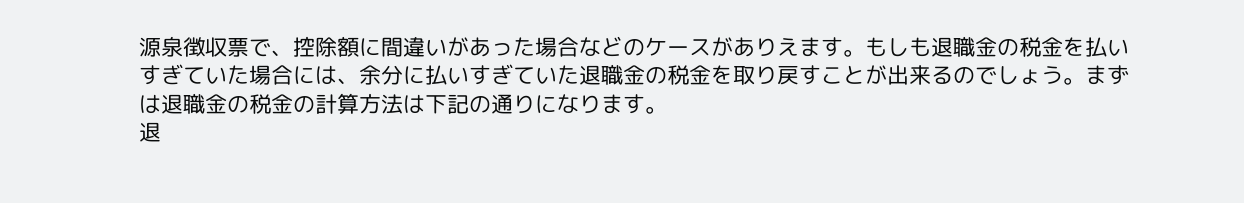源泉徴収票で、控除額に間違いがあった場合などのケースがありえます。もしも退職金の税金を払いすぎていた場合には、余分に払いすぎていた退職金の税金を取り戻すことが出来るのでしょう。まずは退職金の税金の計算方法は下記の通りになります。
退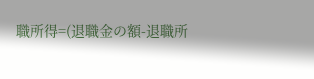職所得=(退職金の額-退職所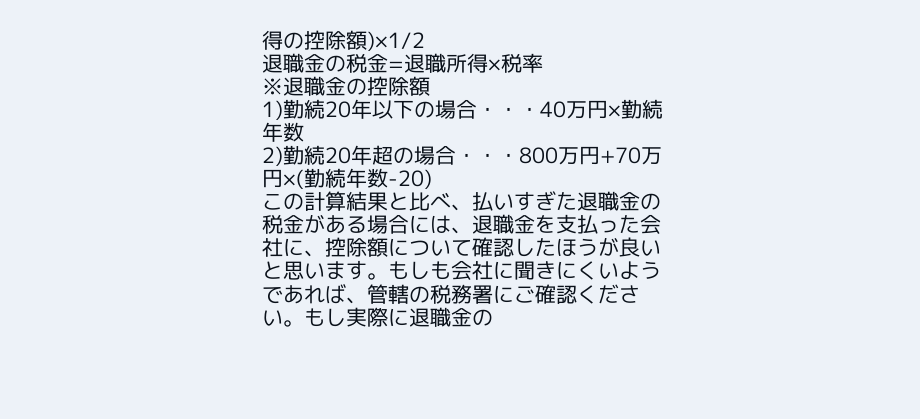得の控除額)×1/2
退職金の税金=退職所得×税率
※退職金の控除額
1)勤続20年以下の場合・・・40万円×勤続年数
2)勤続20年超の場合・・・800万円+70万円×(勤続年数-20)
この計算結果と比べ、払いすぎた退職金の税金がある場合には、退職金を支払った会社に、控除額について確認したほうが良いと思います。もしも会社に聞きにくいようであれば、管轄の税務署にご確認ください。もし実際に退職金の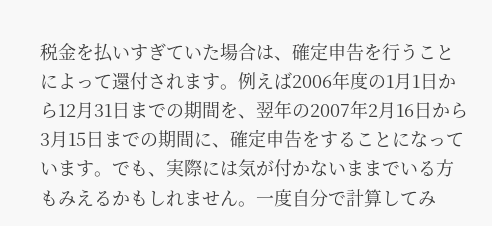税金を払いすぎていた場合は、確定申告を行うことによって還付されます。例えば2006年度の1月1日から12月31日までの期間を、翌年の2007年2月16日から3月15日までの期間に、確定申告をすることになっています。でも、実際には気が付かないままでいる方もみえるかもしれません。一度自分で計算してみ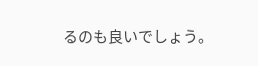るのも良いでしょう。